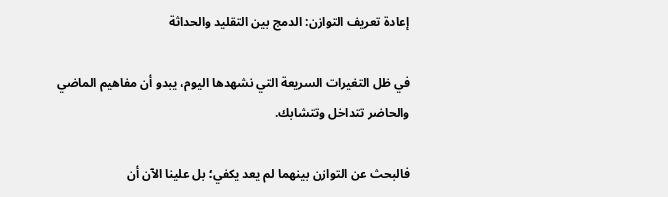إعادة تعريف التوازن: الدمج بين التقليد والحداثة

في ظل التغيرات السريعة التي نشهدها اليوم، يبدو أن مفاهيم الماضي والحاضر تتداخل وتتشابك.

فالبحث عن التوازن بينهما لم يعد يكفي؛ بل علينا الآن أن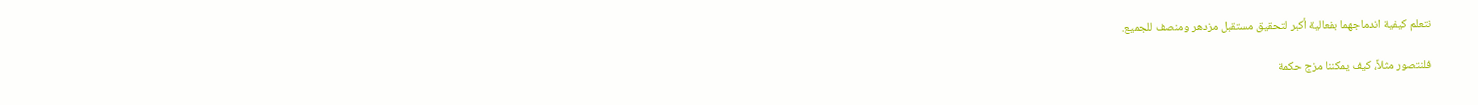نتعلم كيفية اندماجهما بفعالية أكبر لتحقيق مستقبل مزدهر ومنصف للجميع.

فلنتصور مثلاً، كيف يمكننا مزج حكمة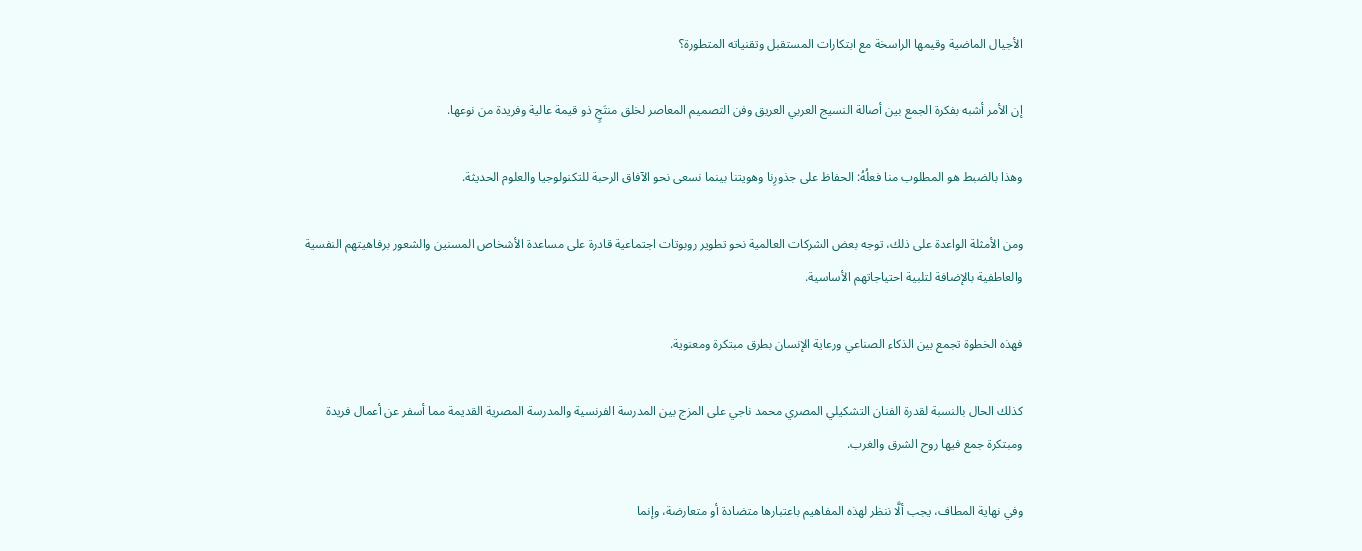الأجيال الماضية وقيمها الراسخة مع ابتكارات المستقبل وتقنياته المتطورة؟

إن الأمر أشبه بفكرة الجمع بين أصالة النسيج العربي العريق وفن التصميم المعاصر لخلق منتَجٍ ذو قيمة عالية وفريدة من نوعها.

وهذا بالضبط هو المطلوب منا فعلُهُ: الحفاظ على جذورِنا وهويتنا بينما نسعى نحو الآفاق الرحبة للتكنولوجيا والعلوم الحديثة.

ومن الأمثلة الواعدة على ذلك، توجه بعض الشركات العالمية نحو تطوير روبوتات اجتماعية قادرة على مساعدة الأشخاص المسنين والشعور برفاهيتهم النفسية والعاطفية بالإضافة لتلبية احتياجاتهم الأساسية.

فهذه الخطوة تجمع بين الذكاء الصناعي ورعاية الإنسان بطرق مبتكرة ومعنوية.

كذلك الحال بالنسبة لقدرة الفنان التشكيلي المصري محمد ناجي على المزج بين المدرسة الفرنسية والمدرسة المصرية القديمة مما أسفر عن أعمال فريدة ومبتكرة جمع فيها روح الشرق والغرب.

وفي نهاية المطاف، يجب ألَّا ننظر لهذه المفاهيم باعتبارها متضادة أو متعارضة، وإنما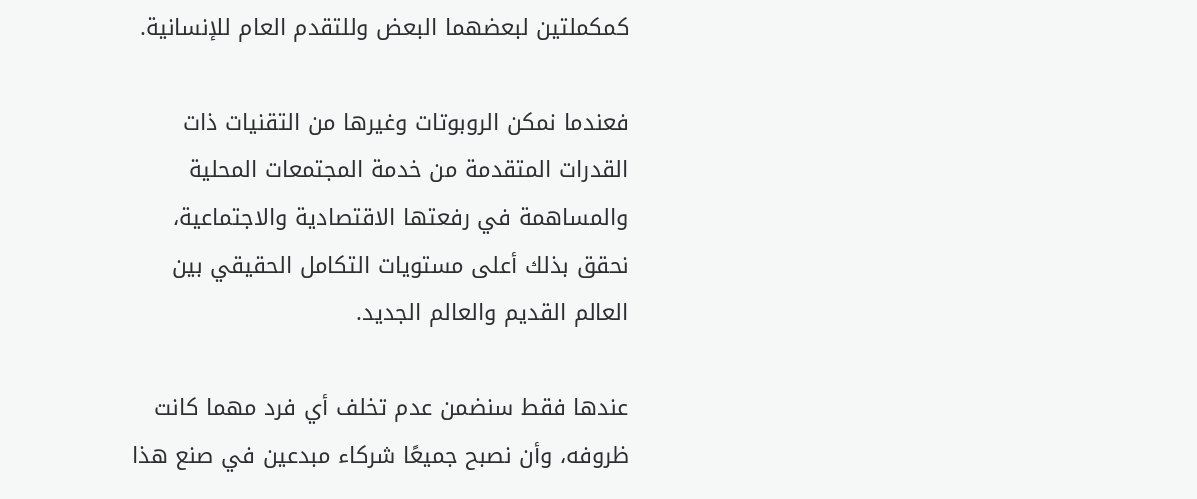كمكملتين لبعضهما البعض وللتقدم العام للإنسانية.

فعندما نمكن الروبوتات وغيرها من التقنيات ذات القدرات المتقدمة من خدمة المجتمعات المحلية والمساهمة في رفعتها الاقتصادية والاجتماعية، نحقق بذلك أعلى مستويات التكامل الحقيقي بين العالم القديم والعالم الجديد.

عندها فقط سنضمن عدم تخلف أي فرد مهما كانت ظروفه، وأن نصبح جميعًا شركاء مبدعين في صنع هذا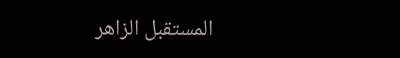المستقبل الزاهر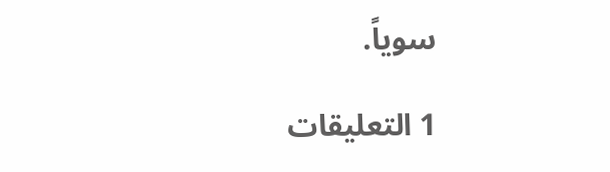سوياً.

1 التعليقات